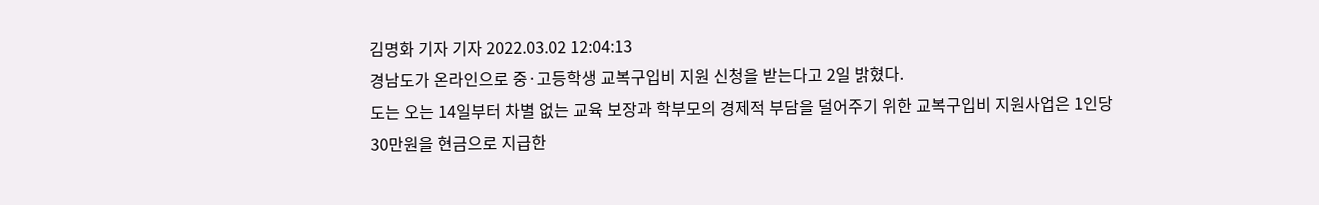김명화 기자 기자 2022.03.02 12:04:13
경남도가 온라인으로 중·고등학생 교복구입비 지원 신청을 받는다고 2일 밝혔다.
도는 오는 14일부터 차별 없는 교육 보장과 학부모의 경제적 부담을 덜어주기 위한 교복구입비 지원사업은 1인당 30만원을 현금으로 지급한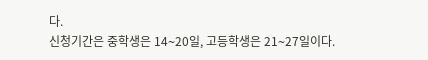다.
신청기간은 중학생은 14∼20일, 고등학생은 21∼27일이다.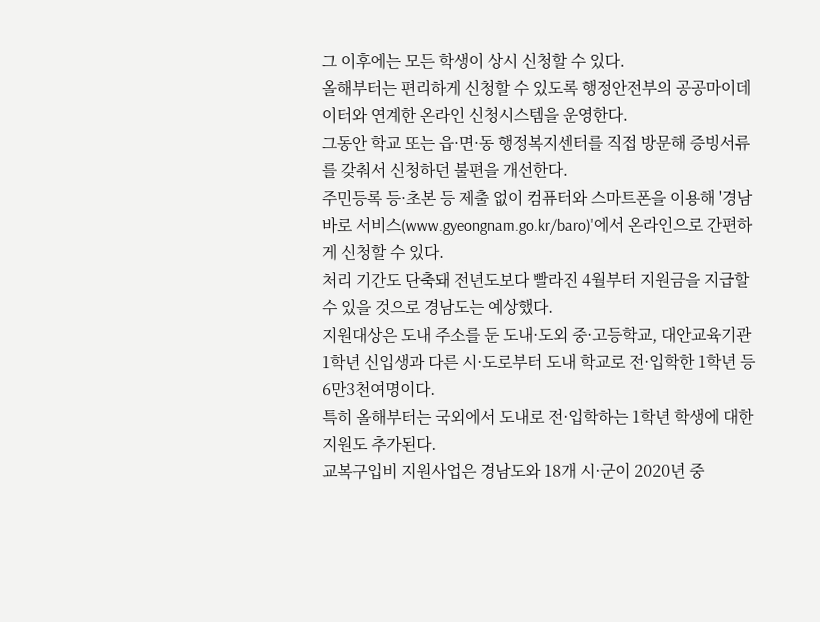그 이후에는 모든 학생이 상시 신청할 수 있다.
올해부터는 편리하게 신청할 수 있도록 행정안전부의 공공마이데이터와 연계한 온라인 신청시스템을 운영한다.
그동안 학교 또는 읍·면·동 행정복지센터를 직접 방문해 증빙서류를 갖춰서 신청하던 불편을 개선한다.
주민등록 등·초본 등 제출 없이 컴퓨터와 스마트폰을 이용해 '경남 바로 서비스(www.gyeongnam.go.kr/baro)'에서 온라인으로 간편하게 신청할 수 있다.
처리 기간도 단축돼 전년도보다 빨라진 4월부터 지원금을 지급할 수 있을 것으로 경남도는 예상했다.
지원대상은 도내 주소를 둔 도내·도외 중·고등학교, 대안교육기관 1학년 신입생과 다른 시·도로부터 도내 학교로 전·입학한 1학년 등 6만3천여명이다.
특히 올해부터는 국외에서 도내로 전·입학하는 1학년 학생에 대한 지원도 추가된다.
교복구입비 지원사업은 경남도와 18개 시·군이 2020년 중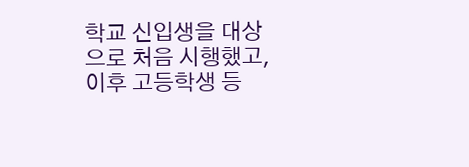학교 신입생을 대상으로 처음 시행했고, 이후 고등학생 등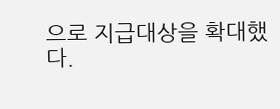으로 지급대상을 확대했다.